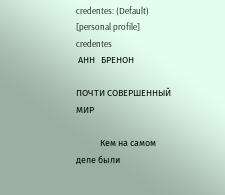credentes: (Default)
[personal profile] credentes
 АНН   БРЕНОН

ПОЧТИ СОВЕРШЕННЫЙ МИР

            Кем на самом деле были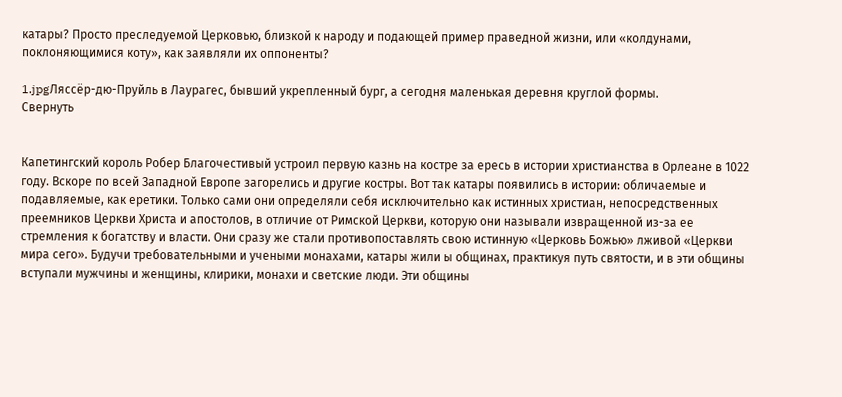катары? Просто преследуемой Церковью, близкой к народу и подающей пример праведной жизни, или «колдунами, поклоняющимися коту», как заявляли их оппоненты?

1.jpgЛяссёр-дю-Пруйль в Лаурагес, бывший укрепленный бург, а сегодня маленькая деревня круглой формы.
Свернуть


Капетингский король Робер Благочестивый устроил первую казнь на костре за ересь в истории христианства в Орлеане в 1022 году. Вскоре по всей Западной Европе загорелись и другие костры. Вот так катары появились в истории: обличаемые и подавляемые, как еретики. Только сами они определяли себя исключительно как истинных христиан, непосредственных преемников Церкви Христа и апостолов, в отличие от Римской Церкви, которую они называли извращенной из-за ее стремления к богатству и власти. Они сразу же стали противопоставлять свою истинную «Церковь Божью» лживой «Церкви мира сего». Будучи требовательными и учеными монахами, катары жили ы общинах, практикуя путь святости, и в эти общины вступали мужчины и женщины, клирики, монахи и светские люди. Эти общины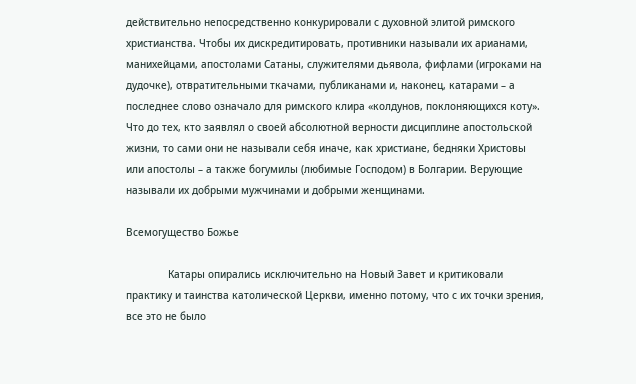действительно непосредственно конкурировали с духовной элитой римского христианства. Чтобы их дискредитировать, противники называли их арианами, манихейцами, апостолами Сатаны, служителями дьявола, фифлами (игроками на дудочке), отвратительными ткачами, публиканами и, наконец, катарами – а последнее слово означало для римского клира «колдунов, поклоняющихся коту». Что до тех, кто заявлял о своей абсолютной верности дисциплине апостольской жизни, то сами они не называли себя иначе, как христиане, бедняки Христовы или апостолы – а также богумилы (любимые Господом) в Болгарии. Верующие называли их добрыми мужчинами и добрыми женщинами.

Всемогущество Божье

              Катары опирались исключительно на Новый Завет и критиковали практику и таинства католической Церкви, именно потому, что с их точки зрения, все это не было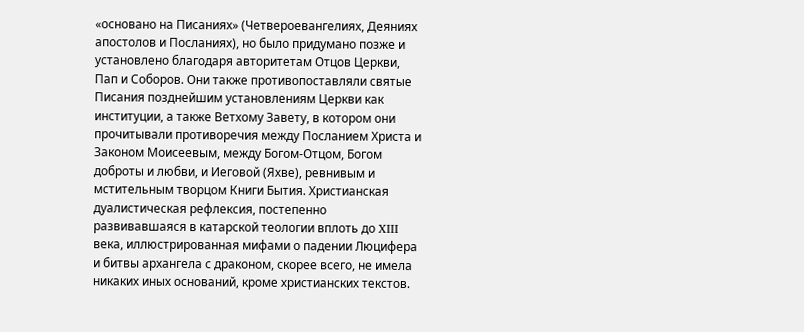«основано на Писаниях» (Четвероевангелиях, Деяниях апостолов и Посланиях), но было придумано позже и установлено благодаря авторитетам Отцов Церкви, Пап и Соборов. Они также противопоставляли святые Писания позднейшим установлениям Церкви как институции, а также Ветхому Завету, в котором они прочитывали противоречия между Посланием Христа и Законом Моисеевым, между Богом-Отцом, Богом доброты и любви, и Иеговой (Яхве), ревнивым и мстительным творцом Книги Бытия. Христианская дуалистическая рефлексия, постепенно развивавшаяся в катарской теологии вплоть до XIII века, иллюстрированная мифами о падении Люцифера и битвы архангела с драконом, скорее всего, не имела никаких иных оснований, кроме христианских текстов.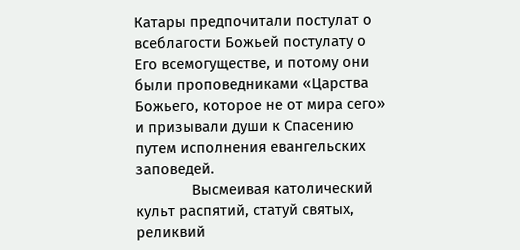Катары предпочитали постулат о всеблагости Божьей постулату о Его всемогуществе, и потому они были проповедниками «Царства Божьего, которое не от мира сего» и призывали души к Спасению путем исполнения евангельских заповедей.
              Высмеивая католический культ распятий, статуй святых, реликвий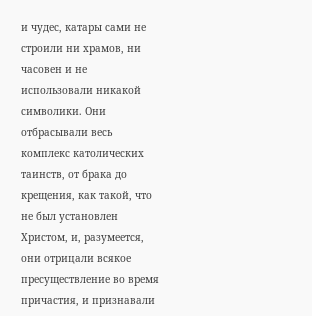и чудес, катары сами не строили ни храмов, ни часовен и не использовали никакой символики. Они отбрасывали весь комплекс католических таинств, от брака до крещения, как такой, что не был установлен Христом, и, разумеется, они отрицали всякое пресуществление во время причастия, и признавали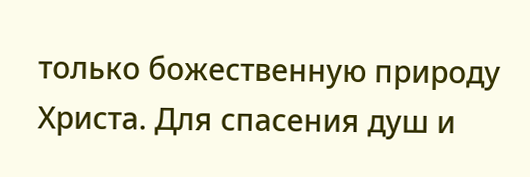только божественную природу Христа. Для спасения душ и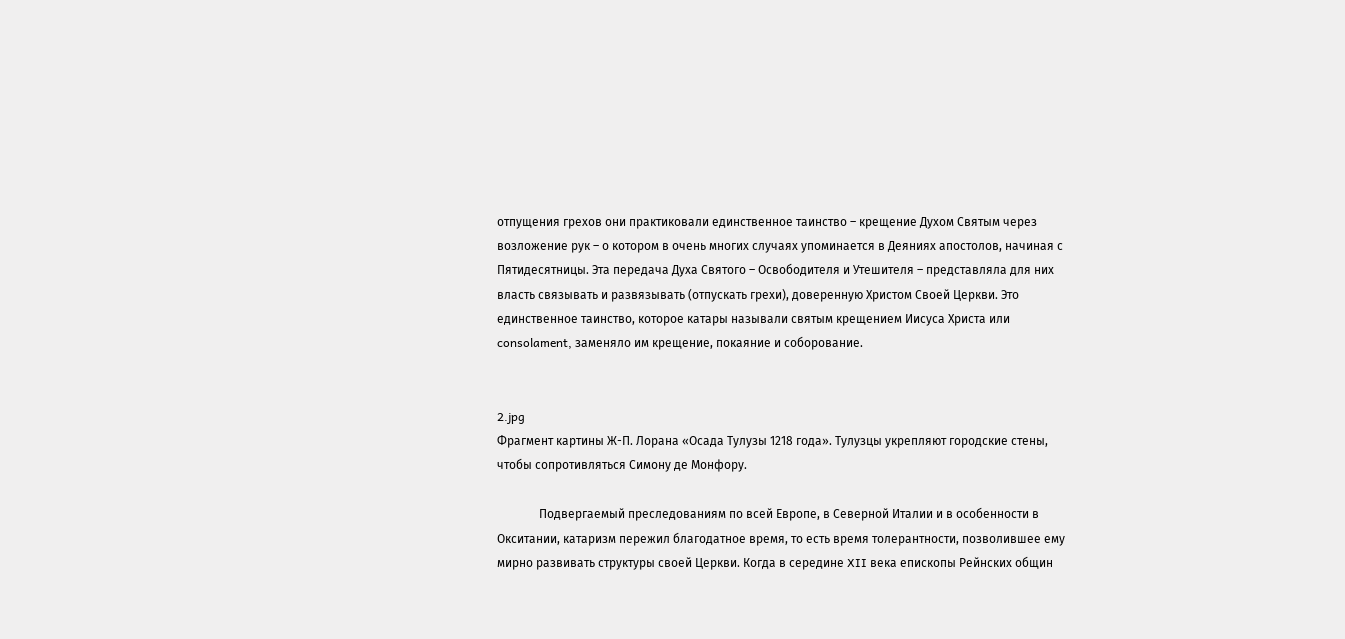отпущения грехов они практиковали единственное таинство – крещение Духом Святым через возложение рук – о котором в очень многих случаях упоминается в Деяниях апостолов, начиная с Пятидесятницы. Эта передача Духа Святого – Освободителя и Утешителя – представляла для них власть связывать и развязывать (отпускать грехи), доверенную Христом Своей Церкви. Это единственное таинство, которое катары называли святым крещением Иисуса Христа или consolament, заменяло им крещение, покаяние и соборование.


2.jpg
Фрагмент картины Ж-П. Лорана «Осада Тулузы 1218 года». Тулузцы укрепляют городские стены, чтобы сопротивляться Симону де Монфору.

              Подвергаемый преследованиям по всей Европе, в Северной Италии и в особенности в Окситании, катаризм пережил благодатное время, то есть время толерантности, позволившее ему мирно развивать структуры своей Церкви. Когда в середине XII века епископы Рейнских общин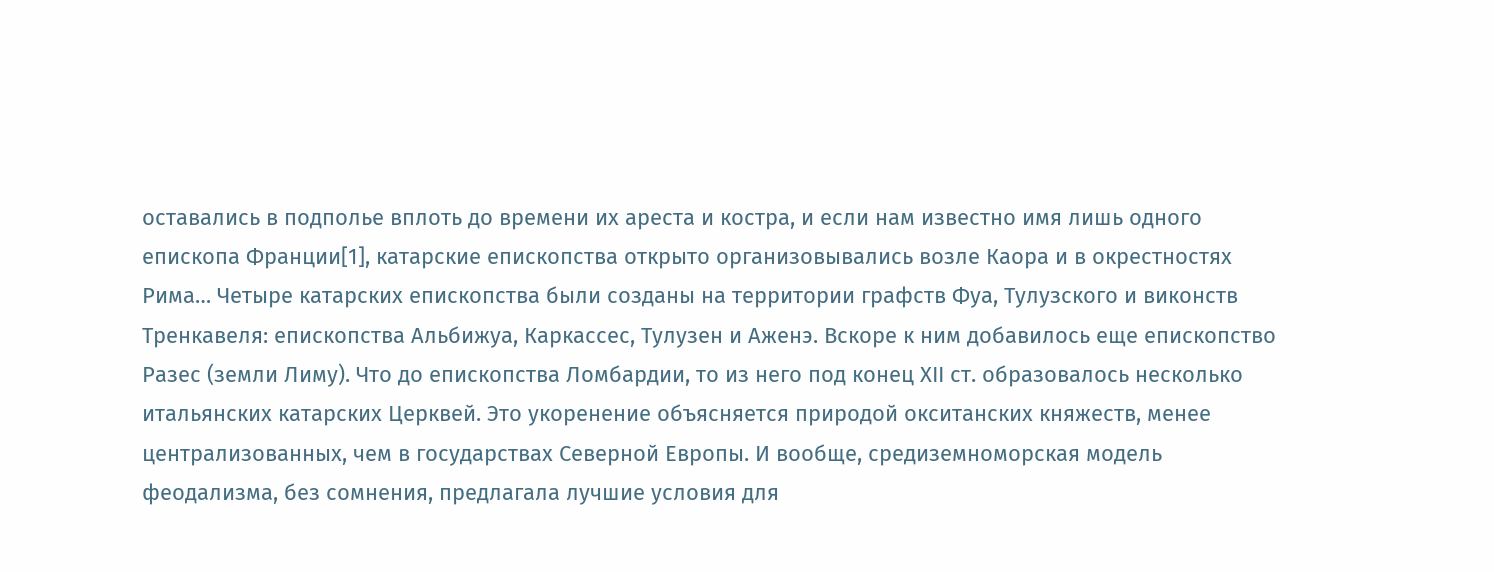оставались в подполье вплоть до времени их ареста и костра, и если нам известно имя лишь одного епископа Франции[1], катарские епископства открыто организовывались возле Каора и в окрестностях Рима… Четыре катарских епископства были созданы на территории графств Фуа, Тулузского и виконств Тренкавеля: епископства Альбижуа, Каркассес, Тулузен и Аженэ. Вскоре к ним добавилось еще епископство Разес (земли Лиму). Что до епископства Ломбардии, то из него под конец XII ст. образовалось несколько итальянских катарских Церквей. Это укоренение объясняется природой окситанских княжеств, менее централизованных, чем в государствах Северной Европы. И вообще, средиземноморская модель феодализма, без сомнения, предлагала лучшие условия для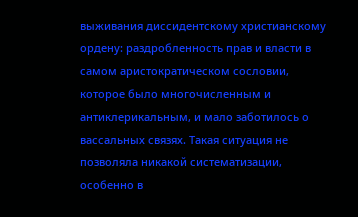выживания диссидентскому христианскому ордену: раздробленность прав и власти в самом аристократическом сословии, которое было многочисленным и антиклерикальным, и мало заботилось о вассальных связях. Такая ситуация не позволяла никакой систематизации, особенно в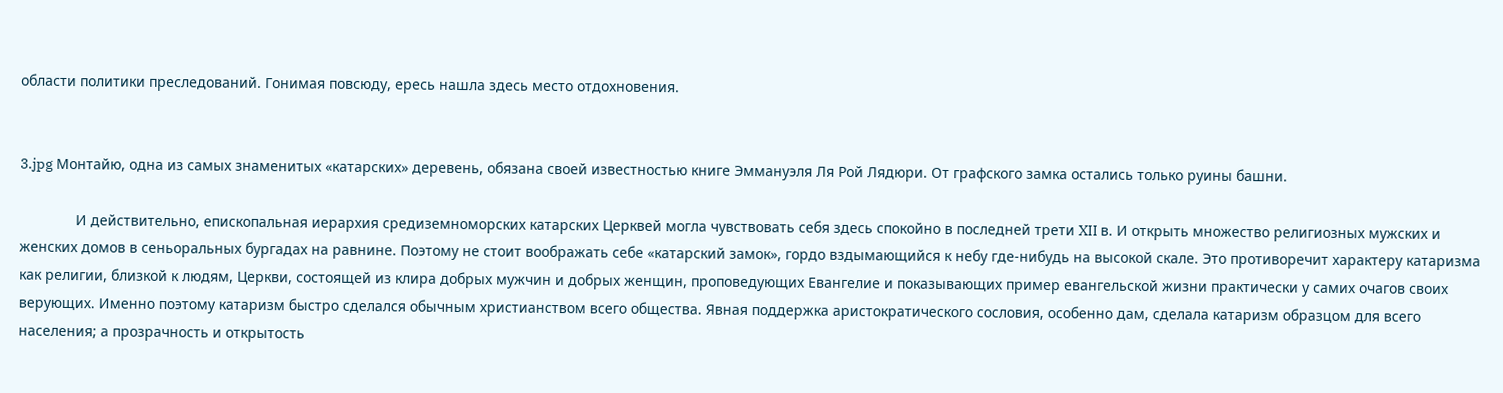области политики преследований. Гонимая повсюду, ересь нашла здесь место отдохновения.


3.jpg Монтайю, одна из самых знаменитых «катарских» деревень, обязана своей известностью книге Эммануэля Ля Рой Лядюри. От графского замка остались только руины башни.

              И действительно, епископальная иерархия средиземноморских катарских Церквей могла чувствовать себя здесь спокойно в последней трети XII в. И открыть множество религиозных мужских и женских домов в сеньоральных бургадах на равнине. Поэтому не стоит воображать себе «катарский замок», гордо вздымающийся к небу где-нибудь на высокой скале. Это противоречит характеру катаризма как религии, близкой к людям, Церкви, состоящей из клира добрых мужчин и добрых женщин, проповедующих Евангелие и показывающих пример евангельской жизни практически у самих очагов своих верующих. Именно поэтому катаризм быстро сделался обычным христианством всего общества. Явная поддержка аристократического сословия, особенно дам, сделала катаризм образцом для всего населения; а прозрачность и открытость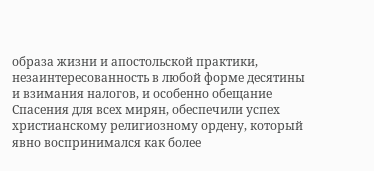образа жизни и апостольской практики, незаинтересованность в любой форме десятины и взимания налогов, и особенно обещание Спасения для всех мирян, обеспечили успех христианскому религиозному ордену, который явно воспринимался как более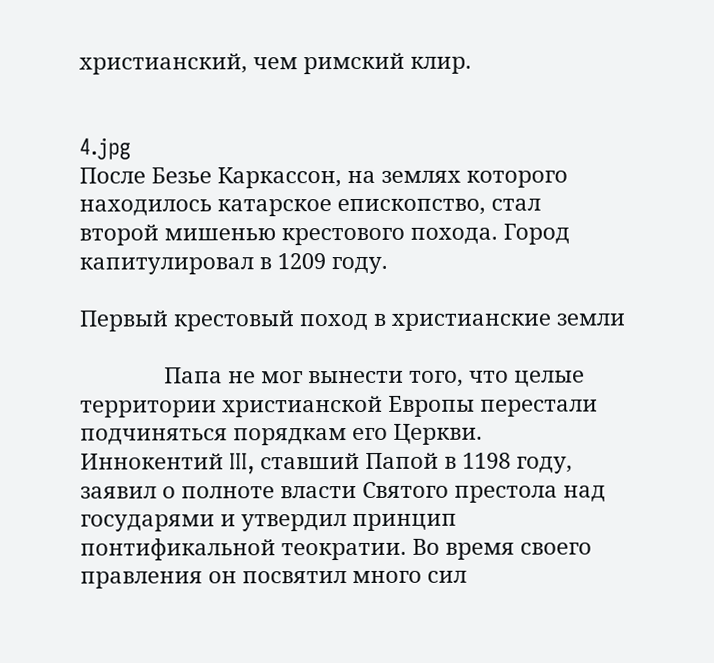христианский, чем римский клир.


4.jpg
После Безье Каркассон, на землях которого находилось катарское епископство, стал второй мишенью крестового похода. Город капитулировал в 1209 году.

Первый крестовый поход в христианские земли

              Папа не мог вынести того, что целые территории христианской Европы перестали подчиняться порядкам его Церкви. Иннокентий III, ставший Папой в 1198 году, заявил о полноте власти Святого престола над государями и утвердил принцип понтификальной теократии. Во время своего правления он посвятил много сил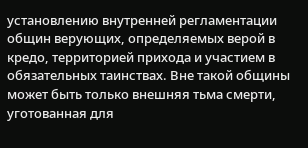установлению внутренней регламентации общин верующих, определяемых верой в кредо, территорией прихода и участием в обязательных таинствах. Вне такой общины может быть только внешняя тьма смерти, уготованная для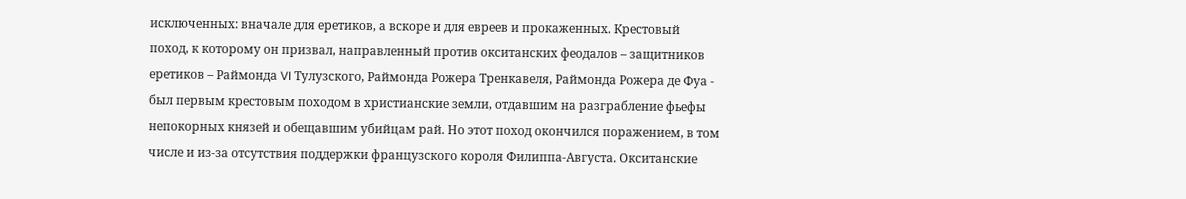исключенных: вначале для еретиков, а вскоре и для евреев и прокаженных. Крестовый поход, к которому он призвал, направленный против окситанских феодалов – защитников еретиков – Раймонда VI Тулузского, Раймонда Рожера Тренкавеля, Раймонда Рожера де Фуа - был первым крестовым походом в христианские земли, отдавшим на разграбление фьефы непокорных князей и обещавшим убийцам рай. Но этот поход окончился поражением, в том числе и из-за отсутствия поддержки французского короля Филиппа-Августа. Окситанские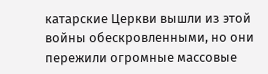катарские Церкви вышли из этой войны обескровленными, но они пережили огромные массовые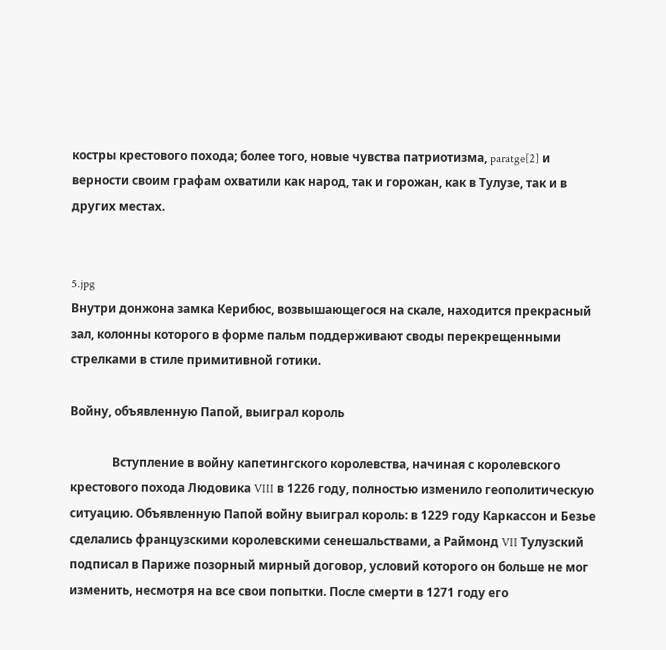костры крестового похода; более того, новые чувства патриотизма, paratge[2] и верности своим графам охватили как народ, так и горожан, как в Тулузе, так и в других местах.


5.jpg
Внутри донжона замка Керибюс, возвышающегося на скале, находится прекрасный зал, колонны которого в форме пальм поддерживают своды перекрещенными стрелками в стиле примитивной готики.

Войну, объявленную Папой, выиграл король

              Вступление в войну капетингского королевства, начиная с королевского крестового похода Людовика VIII в 1226 году, полностью изменило геополитическую ситуацию. Объявленную Папой войну выиграл король: в 1229 году Каркассон и Безье сделались французскими королевскими сенешальствами, а Раймонд VII Тулузский подписал в Париже позорный мирный договор, условий которого он больше не мог изменить, несмотря на все свои попытки. После смерти в 1271 году его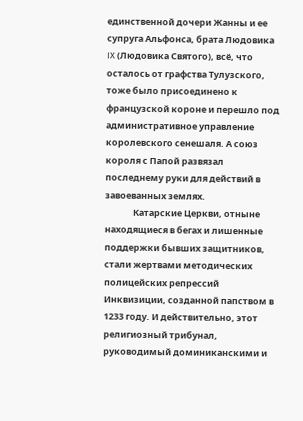единственной дочери Жанны и ее супруга Альфонса, брата Людовика IX (Людовика Святого), всё, что осталось от графства Тулузского, тоже было присоединено к французской короне и перешло под административное управление королевского сенешаля. А союз короля с Папой развязал последнему руки для действий в завоеванных землях.
              Катарские Церкви, отныне находящиеся в бегах и лишенные поддержки бывших защитников, стали жертвами методических полицейских репрессий Инквизиции, созданной папством в 1233 году. И действительно, этот религиозный трибунал, руководимый доминиканскими и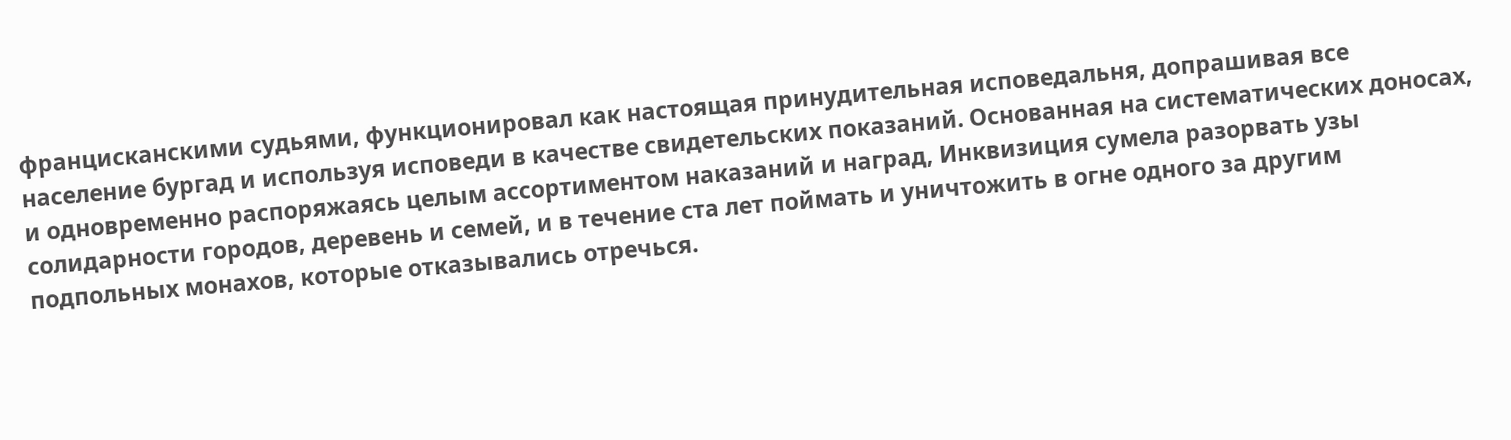францисканскими судьями, функционировал как настоящая принудительная исповедальня, допрашивая все население бургад и используя исповеди в качестве свидетельских показаний. Основанная на систематических доносах, и одновременно распоряжаясь целым ассортиментом наказаний и наград, Инквизиция сумела разорвать узы солидарности городов, деревень и семей, и в течение ста лет поймать и уничтожить в огне одного за другим подпольных монахов, которые отказывались отречься.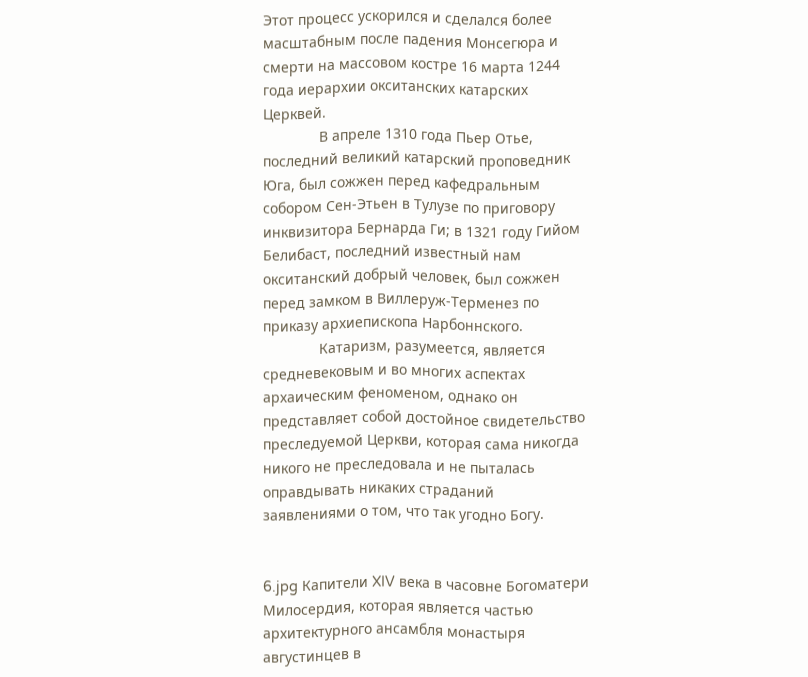Этот процесс ускорился и сделался более масштабным после падения Монсегюра и смерти на массовом костре 16 марта 1244 года иерархии окситанских катарских Церквей.
              В апреле 1310 года Пьер Отье, последний великий катарский проповедник Юга, был сожжен перед кафедральным собором Сен-Этьен в Тулузе по приговору инквизитора Бернарда Ги; в 1321 году Гийом Белибаст, последний известный нам окситанский добрый человек, был сожжен перед замком в Виллеруж-Терменез по приказу архиепископа Нарбоннского.
              Катаризм, разумеется, является средневековым и во многих аспектах архаическим феноменом, однако он представляет собой достойное свидетельство преследуемой Церкви, которая сама никогда никого не преследовала и не пыталась оправдывать никаких страданий заявлениями о том, что так угодно Богу.


6.jpg Капители XIV века в часовне Богоматери Милосердия, которая является частью архитектурного ансамбля монастыря августинцев в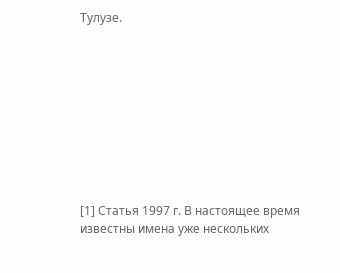Тулузе.










[1] Статья 1997 г. В настоящее время известны имена уже нескольких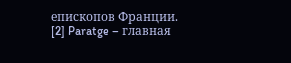епископов Франции.
[2] Paratge – главная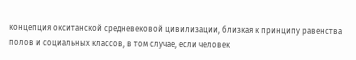концепция окситанской средневековой цивилизации, близкая к принципу равенства полов и социальных классов, в том случае, если человек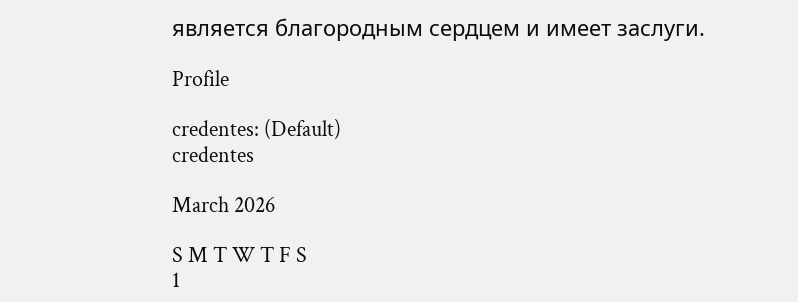является благородным сердцем и имеет заслуги.

Profile

credentes: (Default)
credentes

March 2026

S M T W T F S
1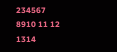234567
8910 11 12 1314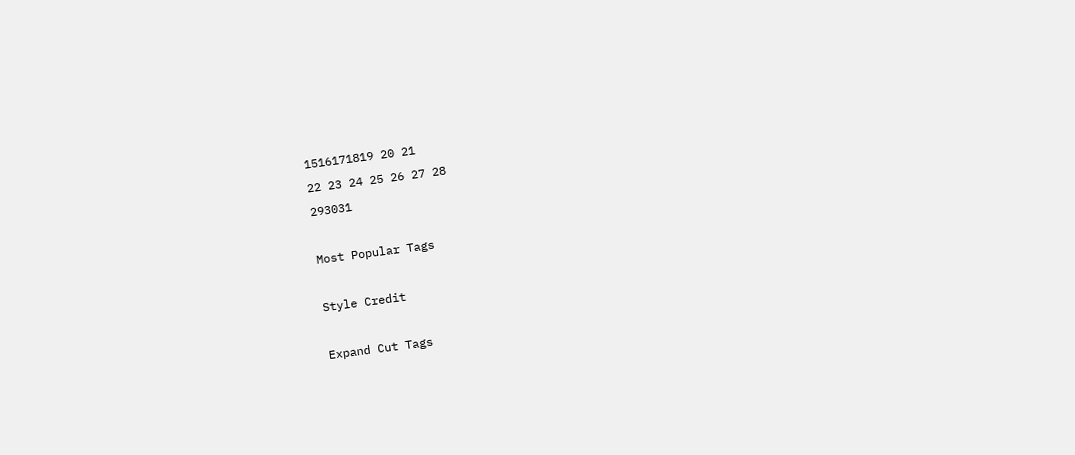1516171819 20 21
22 23 24 25 26 27 28
293031

Most Popular Tags

Style Credit

Expand Cut Tags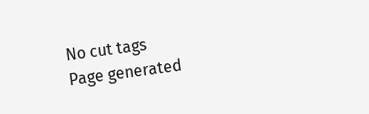No cut tags
Page generated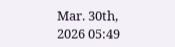Mar. 30th, 2026 05:49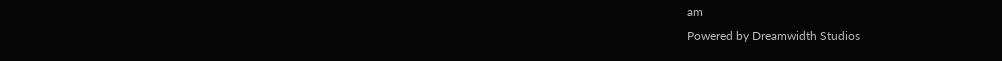am
Powered by Dreamwidth Studios